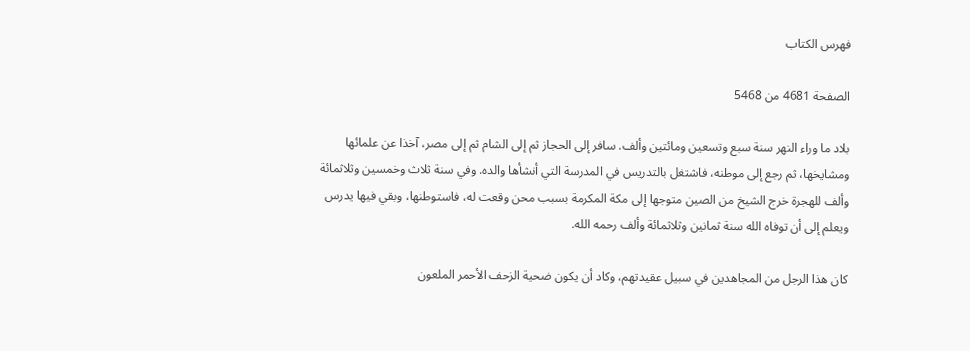فهرس الكتاب

الصفحة 4681 من 5468

بلاد ما وراء النهر سنة سبع وتسعين ومائتين وألف. سافر إلى الحجاز ثم إلى الشام ثم إلى مصر، آخذا عن علمائها ومشايخها، ثم رجع إلى موطنه، فاشتغل بالتدريس في المدرسة التي أنشأها والده. وفي سنة ثلاث وخمسين وثلاثمائة وألف للهجرة خرج الشيخ من الصين متوجها إلى مكة المكرمة بسبب محن وقعت له، فاستوطنها، وبقي فيها يدرس ويعلم إلى أن توفاه الله سنة ثمانين وثلاثمائة وألف رحمه الله.

كان هذا الرجل من المجاهدين في سبيل عقيدتهم، وكاد أن يكون ضحية الزحف الأحمر الملعون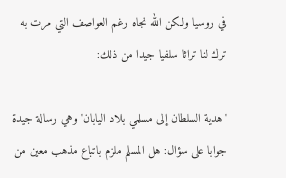في روسيا ولكن الله نجاه رغم العواصف التي مرت به ترك لنا تراثا سلفيا جيدا من ذلك:

'هدية السلطان إلى مسلمي بلاد اليابان' وهي رسالة جيدة جوابا على سؤال: هل المسلم ملزم باتباع مذهب معين من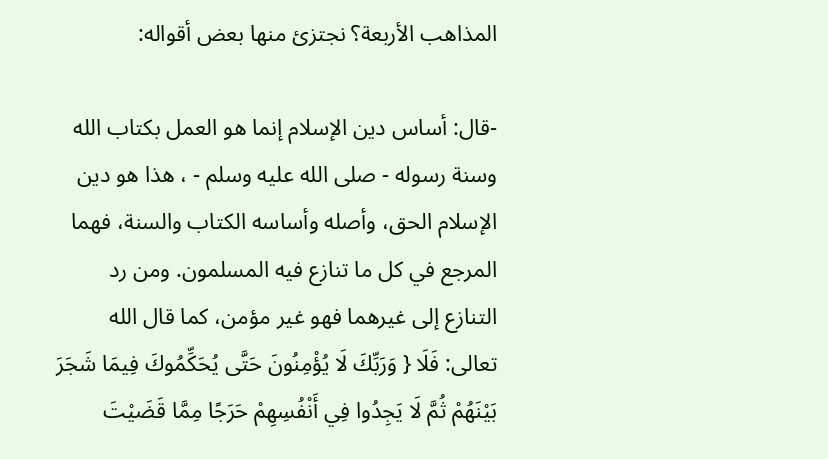المذاهب الأربعة؟ نجتزئ منها بعض أقواله:

-قال: أساس دين الإسلام إنما هو العمل بكتاب الله وسنة رسوله - صلى الله عليه وسلم - ، هذا هو دين الإسلام الحق، وأصله وأساسه الكتاب والسنة، فهما المرجع في كل ما تنازع فيه المسلمون. ومن رد التنازع إلى غيرهما فهو غير مؤمن، كما قال الله تعالى: فَلَا { وَرَبِّكَ لَا يُؤْمِنُونَ حَتَّى يُحَكِّمُوكَ فِيمَا شَجَرَ بَيْنَهُمْ ثُمَّ لَا يَجِدُوا فِي أَنْفُسِهِمْ حَرَجًا مِمَّا قَضَيْتَ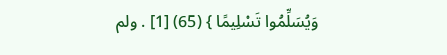وَيُسَلِّمُوا تَسْلِيمًا } (65) [1] . ولم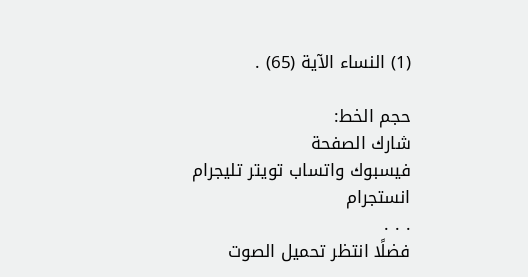(1) النساء الآية (65) .

حجم الخط:
شارك الصفحة
فيسبوك واتساب تويتر تليجرام انستجرام
. . .
فضلًا انتظر تحميل الصوت